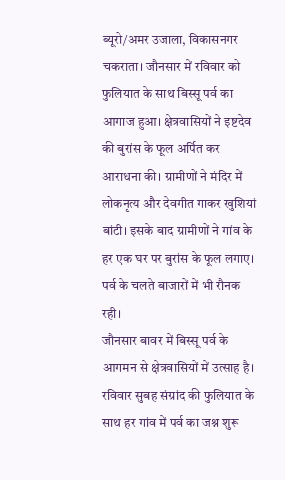ब्यूरो/अमर उजाला, विकासनगर
चकराता। जौनसार में रविवार को फुलियात के साथ बिस्सू पर्व का आगाज हुआ। क्षेत्रवासियों ने इष्टदेव की बुरांस के फूल अर्पित कर आराधना की। ग्रामीणों ने मंदिर में लोकनृत्य और देवगीत गाकर खुशियां बांटी। इसके बाद ग्रामीणों ने गांव के हर एक घर पर बुरांस के फूल लगाए। पर्व के चलते बाजारों में भी रौनक रही।
जौनसार बावर में बिस्सू पर्व के आगमन से क्षेत्रवासियों में उत्साह है। रविवार सुबह संग्रांद की फुलियात के साथ हर गांव में पर्व का जश्न शुरू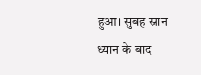हुआ। सुबह स्नान ध्यान के बाद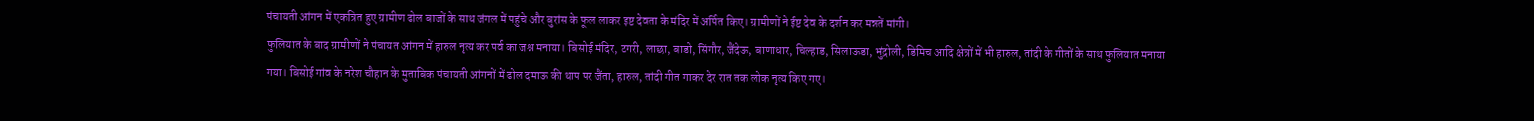पंचायती आंगन में एकत्रित हुए ग्रामीण ढोल बाजों के साथ जंगल में पहुंचे और बुरांस के फूल लाकर इष्ट देवता के मंदिर में अर्पित किए। ग्रामीणों ने ईष्ट देव के दर्शन कर मन्नतें मांगी।
फुलियात के बाद ग्रामीणों ने पंचायत आंगन में हारुल नृत्य कर पर्व का जश्न मनाया। बिसोई मंदिर, टगरी, लाछा, बाडो, सिंगौर, जैंदेऊ, बाणाधार, चिल्हाड, सिलाऊडा, भुंद्रोली, डिमिच आदि क्षेत्रों में भी हारुल, तांदी के गीतों के साथ फुलियात मनाया गया। बिसोई गांव के नरेश चौहान के मुताबिक पंचायती आंगनों में ढोल दमाऊ की थाप पर जैंता, हारुल, तांदी गीत गाकर देर रात तक लोक नृत्य किए गए।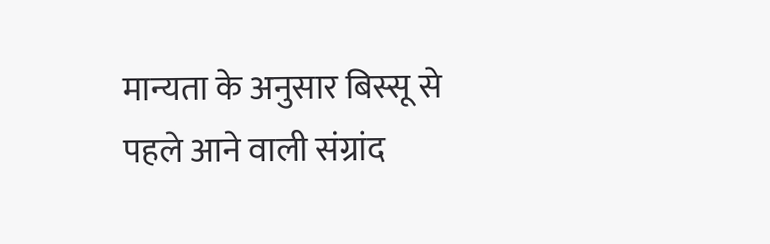मान्यता के अनुसार बिस्सू से पहले आने वाली संग्रांद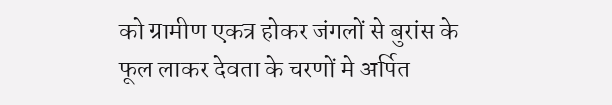को ग्रामीण एकत्र होकर जंगलों से बुरांस के फूल लाकर देवता के चरणों मे अर्पित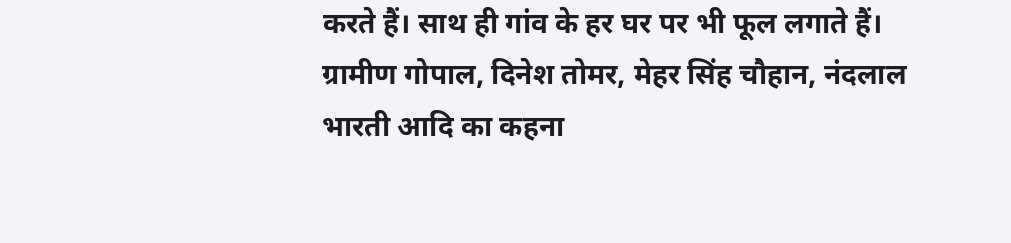करते हैं। साथ ही गांव के हर घर पर भी फूल लगाते हैं। ग्रामीण गोपाल, दिनेश तोमर, मेहर सिंह चौहान, नंदलाल भारती आदि का कहना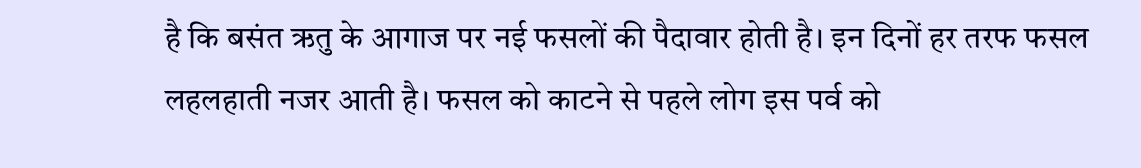है कि बसंत ऋतु के आगाज पर नई फसलों की पैदावार होती है। इन दिनों हर तरफ फसल लहलहाती नजर आती है। फसल को काटने से पहले लोग इस पर्व को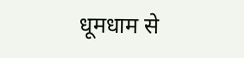धूमधाम से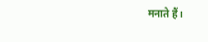मनाते हैं।